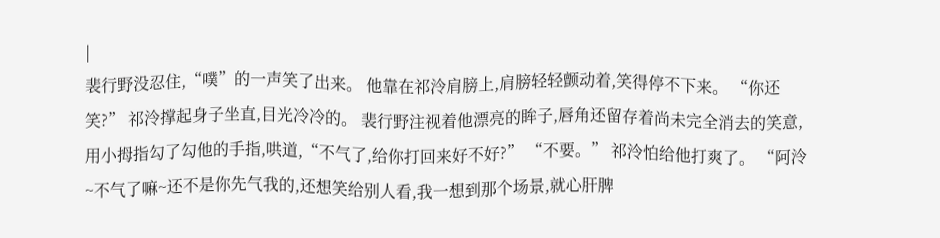|
裴行野没忍住,“噗”的一声笑了出来。 他靠在祁泠肩膀上,肩膀轻轻颤动着,笑得停不下来。 “你还笑?” 祁泠撑起身子坐直,目光冷冷的。 裴行野注视着他漂亮的眸子,唇角还留存着尚未完全消去的笑意,用小拇指勾了勾他的手指,哄道,“不气了,给你打回来好不好?” “不要。” 祁泠怕给他打爽了。 “阿泠~不气了嘛~还不是你先气我的,还想笑给别人看,我一想到那个场景,就心肝脾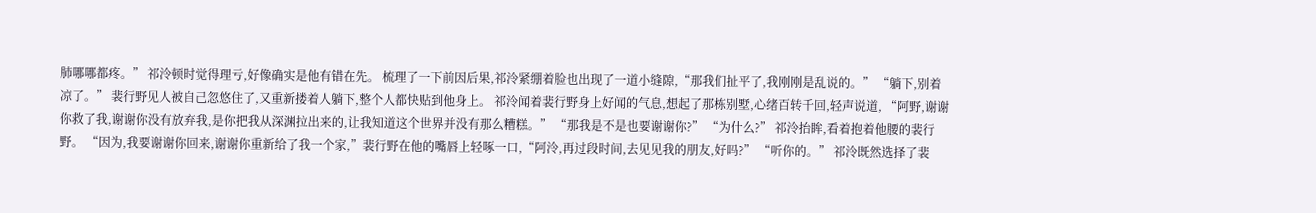肺哪哪都疼。” 祁泠顿时觉得理亏,好像确实是他有错在先。 梳理了一下前因后果,祁泠紧绷着脸也出现了一道小缝隙,“那我们扯平了,我刚刚是乱说的。” “躺下,别着凉了。” 裴行野见人被自己忽悠住了,又重新搂着人躺下,整个人都快贴到他身上。 祁泠闻着裴行野身上好闻的气息,想起了那栋别墅,心绪百转千回,轻声说道, “阿野,谢谢你救了我,谢谢你没有放弃我,是你把我从深渊拉出来的,让我知道这个世界并没有那么糟糕。” “那我是不是也要谢谢你?” “为什么?” 祁泠抬眸,看着抱着他腰的裴行野。 “因为,我要谢谢你回来,谢谢你重新给了我一个家,”裴行野在他的嘴唇上轻啄一口,“阿泠,再过段时间,去见见我的朋友,好吗?” “听你的。” 祁泠既然选择了裴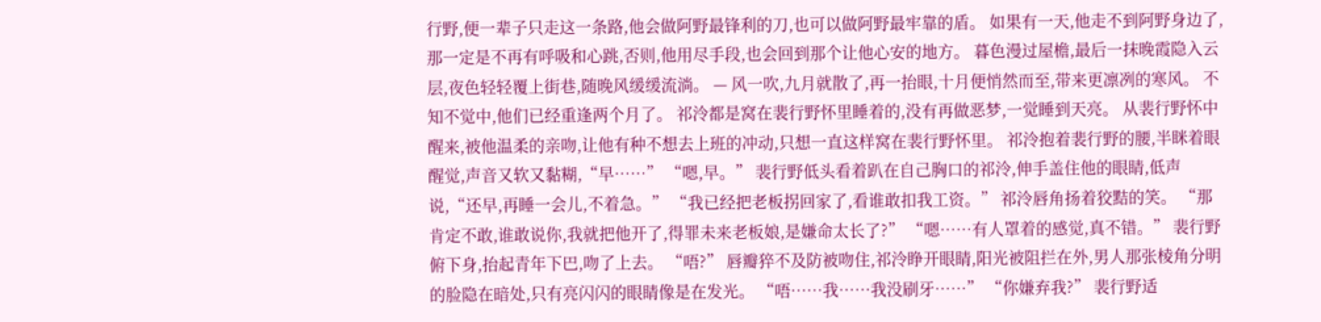行野,便一辈子只走这一条路,他会做阿野最锋利的刀,也可以做阿野最牢靠的盾。 如果有一天,他走不到阿野身边了,那一定是不再有呼吸和心跳,否则,他用尽手段,也会回到那个让他心安的地方。 暮色漫过屋檐,最后一抹晚霞隐入云层,夜色轻轻覆上街巷,随晚风缓缓流淌。 — 风一吹,九月就散了,再一抬眼,十月便悄然而至,带来更凛冽的寒风。 不知不觉中,他们已经重逢两个月了。 祁泠都是窝在裴行野怀里睡着的,没有再做恶梦,一觉睡到天亮。 从裴行野怀中醒来,被他温柔的亲吻,让他有种不想去上班的冲动,只想一直这样窝在裴行野怀里。 祁泠抱着裴行野的腰,半眯着眼醒觉,声音又软又黏糊,“早……” “嗯,早。” 裴行野低头看着趴在自己胸口的祁泠,伸手盖住他的眼睛,低声说,“还早,再睡一会儿,不着急。” “我已经把老板拐回家了,看谁敢扣我工资。” 祁泠唇角扬着狡黠的笑。 “那肯定不敢,谁敢说你,我就把他开了,得罪未来老板娘,是嫌命太长了?” “嗯……有人罩着的感觉,真不错。” 裴行野俯下身,抬起青年下巴,吻了上去。 “唔?” 唇瓣猝不及防被吻住,祁泠睁开眼睛,阳光被阻拦在外,男人那张棱角分明的脸隐在暗处,只有亮闪闪的眼睛像是在发光。 “唔……我……我没刷牙……” “你嫌弃我?” 裴行野适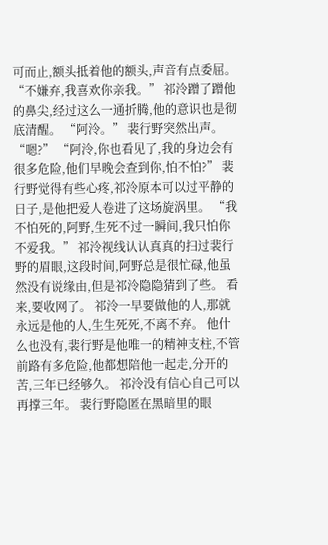可而止,额头抵着他的额头,声音有点委屈。 “不嫌弃,我喜欢你亲我。” 祁泠蹭了蹭他的鼻尖,经过这么一通折腾,他的意识也是彻底清醒。 “阿泠。” 裴行野突然出声。 “嗯?” “阿泠,你也看见了,我的身边会有很多危险,他们早晚会查到你,怕不怕?” 裴行野觉得有些心疼,祁泠原本可以过平静的日子,是他把爱人卷进了这场旋涡里。 “我不怕死的,阿野,生死不过一瞬间,我只怕你不爱我。” 祁泠视线认认真真的扫过裴行野的眉眼,这段时间,阿野总是很忙碌,他虽然没有说缘由,但是祁泠隐隐猜到了些。 看来,要收网了。 祁泠一早要做他的人,那就永远是他的人,生生死死,不离不弃。 他什么也没有,裴行野是他唯一的精神支柱,不管前路有多危险,他都想陪他一起走,分开的苦,三年已经够久。 祁泠没有信心自己可以再撑三年。 裴行野隐匿在黑暗里的眼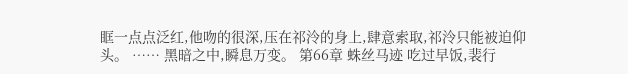眶一点点泛红,他吻的很深,压在祁泠的身上,肆意索取,祁泠只能被迫仰头。 …… 黑暗之中,瞬息万变。 第66章 蛛丝马迹 吃过早饭,裴行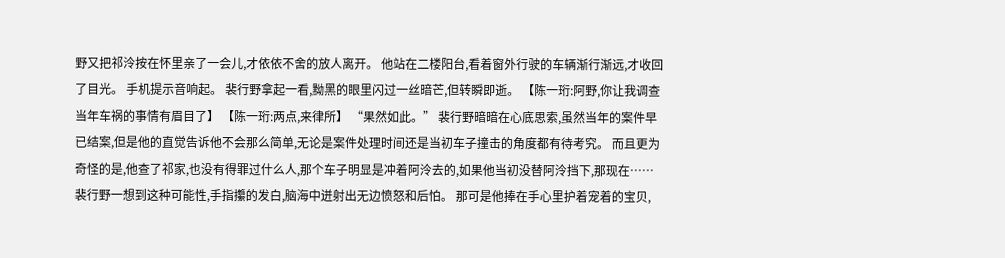野又把祁泠按在怀里亲了一会儿,才依依不舍的放人离开。 他站在二楼阳台,看着窗外行驶的车辆渐行渐远,才收回了目光。 手机提示音响起。 裴行野拿起一看,黝黑的眼里闪过一丝暗芒,但转瞬即逝。 【陈一珩:阿野,你让我调查当年车祸的事情有眉目了】 【陈一珩:两点,来律所】 “果然如此。” 裴行野暗暗在心底思索,虽然当年的案件早已结案,但是他的直觉告诉他不会那么简单,无论是案件处理时间还是当初车子撞击的角度都有待考究。 而且更为奇怪的是,他查了祁家,也没有得罪过什么人,那个车子明显是冲着阿泠去的,如果他当初没替阿泠挡下,那现在…… 裴行野一想到这种可能性,手指攥的发白,脑海中迸射出无边愤怒和后怕。 那可是他捧在手心里护着宠着的宝贝,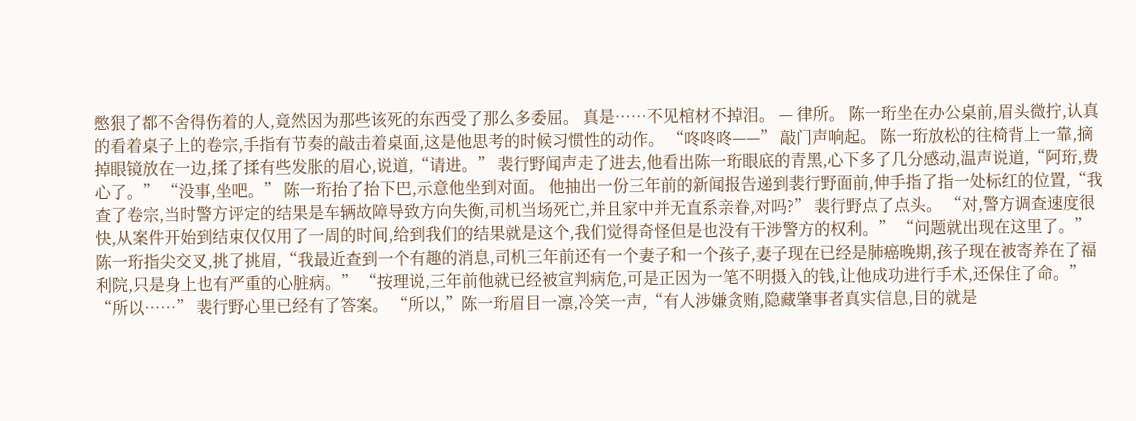憋狠了都不舍得伤着的人,竟然因为那些该死的东西受了那么多委屈。 真是……不见棺材不掉泪。 — 律所。 陈一珩坐在办公桌前,眉头微拧,认真的看着桌子上的卷宗,手指有节奏的敲击着桌面,这是他思考的时候习惯性的动作。 “咚咚咚——” 敲门声响起。 陈一珩放松的往椅背上一靠,摘掉眼镜放在一边,揉了揉有些发胀的眉心,说道,“请进。” 裴行野闻声走了进去,他看出陈一珩眼底的青黑,心下多了几分感动,温声说道,“阿珩,费心了。” “没事,坐吧。” 陈一珩抬了抬下巴,示意他坐到对面。 他抽出一份三年前的新闻报告递到裴行野面前,伸手指了指一处标红的位置,“我查了卷宗,当时警方评定的结果是车辆故障导致方向失衡,司机当场死亡,并且家中并无直系亲眷,对吗?” 裴行野点了点头。 “对,警方调查速度很快,从案件开始到结束仅仅用了一周的时间,给到我们的结果就是这个,我们觉得奇怪但是也没有干涉警方的权利。” “问题就出现在这里了。” 陈一珩指尖交叉,挑了挑眉,“我最近查到一个有趣的消息,司机三年前还有一个妻子和一个孩子,妻子现在已经是肺癌晚期,孩子现在被寄养在了福利院,只是身上也有严重的心脏病。” “按理说,三年前他就已经被宣判病危,可是正因为一笔不明摄入的钱,让他成功进行手术,还保住了命。” “所以……” 裴行野心里已经有了答案。 “所以,”陈一珩眉目一凛,冷笑一声,“有人涉嫌贪贿,隐藏肇事者真实信息,目的就是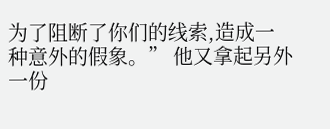为了阻断了你们的线索,造成一种意外的假象。” 他又拿起另外一份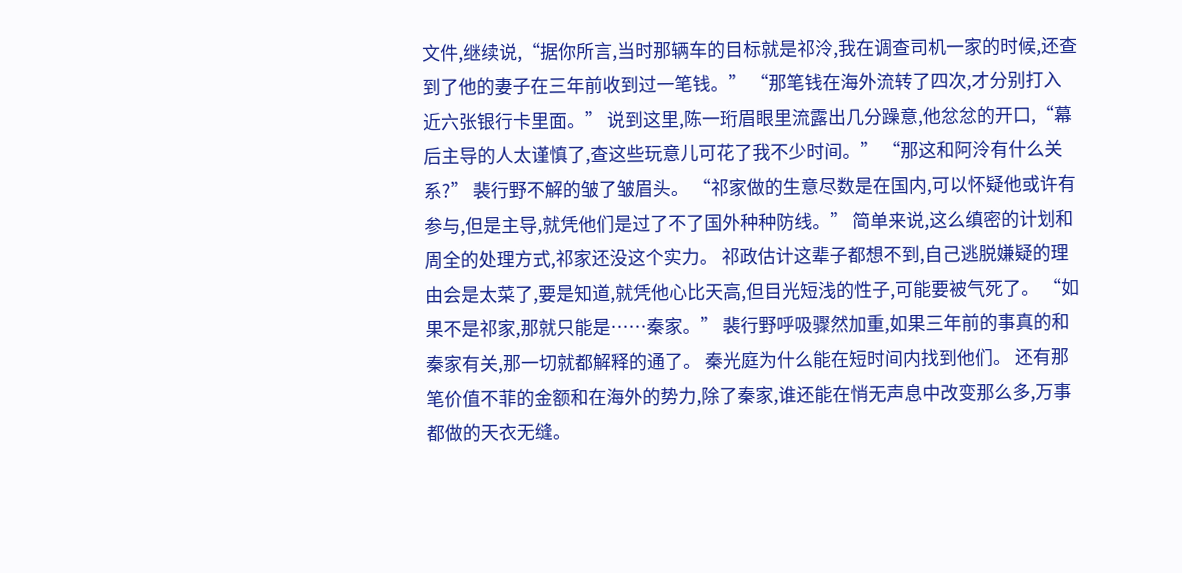文件,继续说,“据你所言,当时那辆车的目标就是祁泠,我在调查司机一家的时候,还查到了他的妻子在三年前收到过一笔钱。” “那笔钱在海外流转了四次,才分别打入近六张银行卡里面。” 说到这里,陈一珩眉眼里流露出几分躁意,他忿忿的开口,“幕后主导的人太谨慎了,查这些玩意儿可花了我不少时间。” “那这和阿泠有什么关系?” 裴行野不解的皱了皱眉头。 “祁家做的生意尽数是在国内,可以怀疑他或许有参与,但是主导,就凭他们是过了不了国外种种防线。” 简单来说,这么缜密的计划和周全的处理方式,祁家还没这个实力。 祁政估计这辈子都想不到,自己逃脱嫌疑的理由会是太菜了,要是知道,就凭他心比天高,但目光短浅的性子,可能要被气死了。 “如果不是祁家,那就只能是……秦家。” 裴行野呼吸骤然加重,如果三年前的事真的和秦家有关,那一切就都解释的通了。 秦光庭为什么能在短时间内找到他们。 还有那笔价值不菲的金额和在海外的势力,除了秦家,谁还能在悄无声息中改变那么多,万事都做的天衣无缝。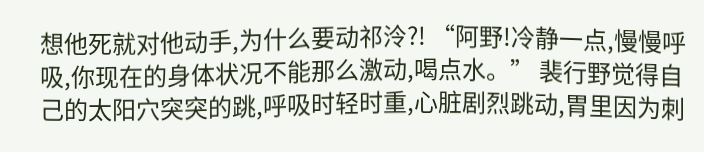想他死就对他动手,为什么要动祁泠?! “阿野!冷静一点,慢慢呼吸,你现在的身体状况不能那么激动,喝点水。” 裴行野觉得自己的太阳穴突突的跳,呼吸时轻时重,心脏剧烈跳动,胃里因为刺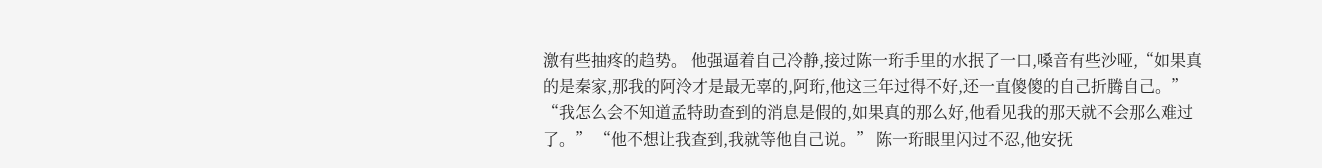激有些抽疼的趋势。 他强逼着自己冷静,接过陈一珩手里的水抿了一口,嗓音有些沙哑,“如果真的是秦家,那我的阿泠才是最无辜的,阿珩,他这三年过得不好,还一直傻傻的自己折腾自己。” “我怎么会不知道孟特助查到的消息是假的,如果真的那么好,他看见我的那天就不会那么难过了。” “他不想让我查到,我就等他自己说。” 陈一珩眼里闪过不忍,他安抚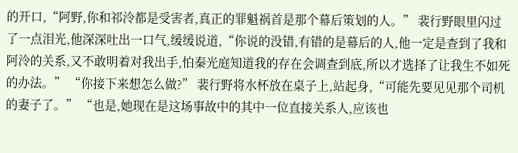的开口,“阿野,你和祁泠都是受害者,真正的罪魁祸首是那个幕后策划的人。” 裴行野眼里闪过了一点泪光,他深深吐出一口气,缓缓说道,“你说的没错,有错的是幕后的人,他一定是查到了我和阿泠的关系,又不敢明着对我出手,怕秦光庭知道我的存在会调查到底,所以才选择了让我生不如死的办法。” “你接下来想怎么做?” 裴行野将水杯放在桌子上,站起身,“可能先要见见那个司机的妻子了。” “也是,她现在是这场事故中的其中一位直接关系人,应该也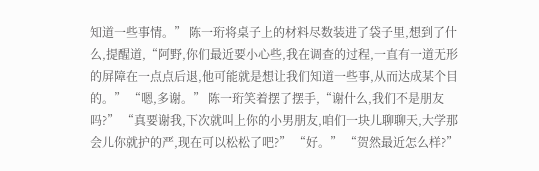知道一些事情。” 陈一珩将桌子上的材料尽数装进了袋子里,想到了什么,提醒道,“阿野,你们最近要小心些,我在调查的过程,一直有一道无形的屏障在一点点后退,他可能就是想让我们知道一些事,从而达成某个目的。” “嗯,多谢。” 陈一珩笑着摆了摆手,“谢什么,我们不是朋友吗?” “真要谢我,下次就叫上你的小男朋友,咱们一块儿聊聊天,大学那会儿你就护的严,现在可以松松了吧?” “好。” “贺然最近怎么样?”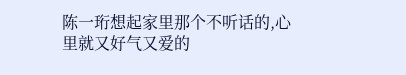陈一珩想起家里那个不听话的,心里就又好气又爱的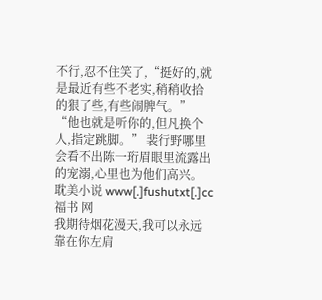不行,忍不住笑了,“挺好的,就是最近有些不老实,稍稍收拾的狠了些,有些闹脾气。” “他也就是听你的,但凡换个人,指定跳脚。” 裴行野哪里会看不出陈一珩眉眼里流露出的宠溺,心里也为他们高兴。
耽美小说 www[.]fushutxt[.]cc 福书 网
我期待烟花漫天,我可以永远靠在你左肩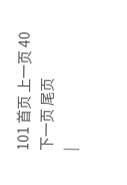101 首页 上一页 40 下一页 尾页
|